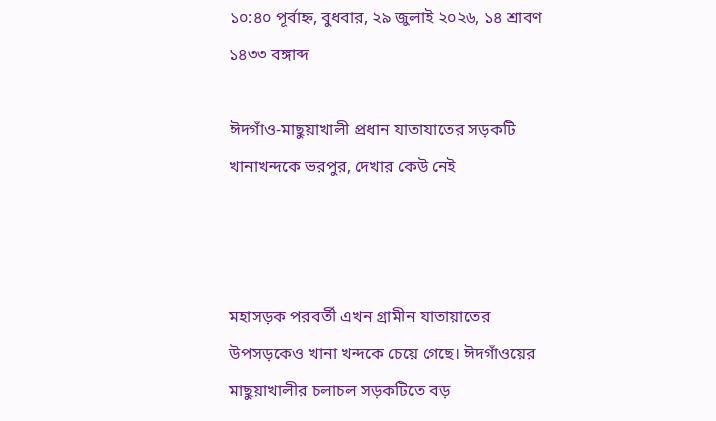১০:৪০ পূর্বাহ্ন, বুধবার, ২৯ জুলাই ২০২৬, ১৪ শ্রাবণ ১৪৩৩ বঙ্গাব্দ

ঈদগাঁও-মাছুয়াখালী প্রধান যাতাযাতের সড়কটি খানাখন্দকে ভরপুর, দেখার কেউ নেই



মহাসড়ক পরবর্তী এখন গ্রামীন যাতায়াতের উপসড়কেও খানা খন্দকে চেয়ে গেছে। ঈদগাঁওয়ের মাছুয়াখালীর চলাচল সড়কটিতে বড়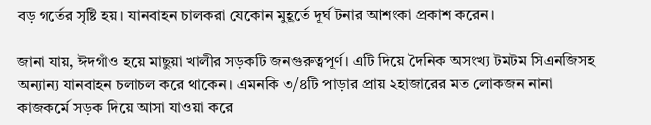বড় গর্তের সৃষ্টি হয়। যানবাহন চালকরা যেকোন মুহূর্তে দূর্ঘ টনার আশংকা প্রকাশ করেন।

জানা যায়, ঈদগাঁও হয়ে মাছুয়া খালীর সড়কটি জনগুরুত্বপূর্ণ। এটি দিয়ে দৈনিক অসংখ্য টমটম সিএনজিসহ অন্যান্য যানবাহন চলাচল করে থাকেন। এমনকি ৩/৪টি পাড়ার প্রায় ২হাজারের মত লোকজন নানা কাজকর্মে সড়ক দিয়ে আসা যাওয়া করে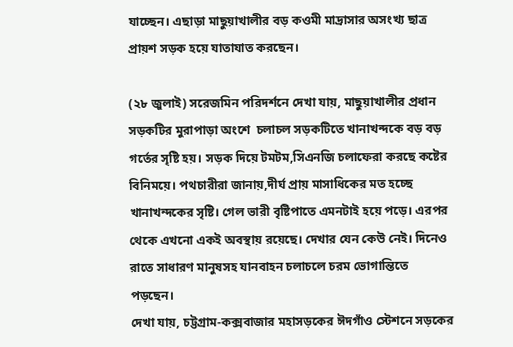যাচ্ছেন। এছাড়া মাছুয়াখালীর বড় কওমী মাদ্রাসার অসংখ্য ছাত্র প্রায়শ সড়ক হয়ে যাতাযাত করছেন।

(২৮ জুলাই) সরেজমিন পরিদর্শনে দেখা যায়, মাছুয়াখালীর প্রধান সড়কটির মুরাপাড়া অংশে  চলাচল সড়কটিতে খানাখন্দকে বড় বড় গর্তের সৃষ্টি হয়। সড়ক দিয়ে টমটম,সিএনজি চলাফেরা করছে কষ্টের বিনিময়ে। পথচারীরা জানায়,দীর্ঘ প্রায় মাসাধিকের মত হচ্ছে খানাখন্দকের সৃষ্টি। গেল ভারী বৃষ্টিপাতে এমনটাই হয়ে পড়ে। এরপর থেকে এখনো একই অবস্থায় রয়েছে। দেখার যেন কেউ নেই। দিনেও রাতে সাধারণ মানুষসহ যানবাহন চলাচলে চরম ভোগান্তিতে পড়ছেন।
দেখা যায়, চট্টগ্রাম-কক্সবাজার মহাসড়কের ঈদগাঁও স্টেশনে সড়কের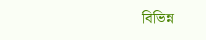বিভিন্ন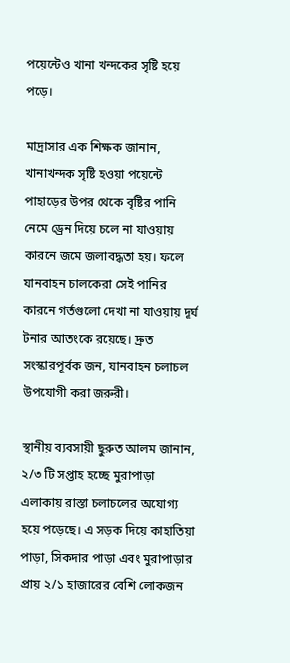পয়েন্টেও খানা খন্দকের সৃষ্টি হয়ে পড়ে।

মাদ্রাসার এক শিক্ষক জানান, খানাখন্দক সৃষ্টি হওয়া পয়েন্টে পাহাড়ের উপর থেকে বৃষ্টির পানি নেমে ড্রেন দিয়ে চলে না যাওয়ায় কারনে জমে জলাবদ্ধতা হয়। ফলে যানবাহন চালকেরা সেই পানির কারনে গর্তগুলো দেখা না যাওয়ায় দূর্ঘ টনার আতংকে রয়েছে। দ্রুত সংস্কারপূর্বক জন, যানবাহন চলাচল উপযোগী করা জরুরী।

স্থানীয় ব্যবসায়ী ছুরুত আলম জানান, ২/৩ টি সপ্তাহ হচ্ছে মুরাপাড়া এলাকায় রাস্তা চলাচলের অযোগ্য হয়ে পড়েছে। এ সড়ক দিয়ে কাহাতিয়া পাড়া, সিকদার পাড়া এবং মুরাপাড়ার প্রায় ২/১ হাজারের বেশি লোকজন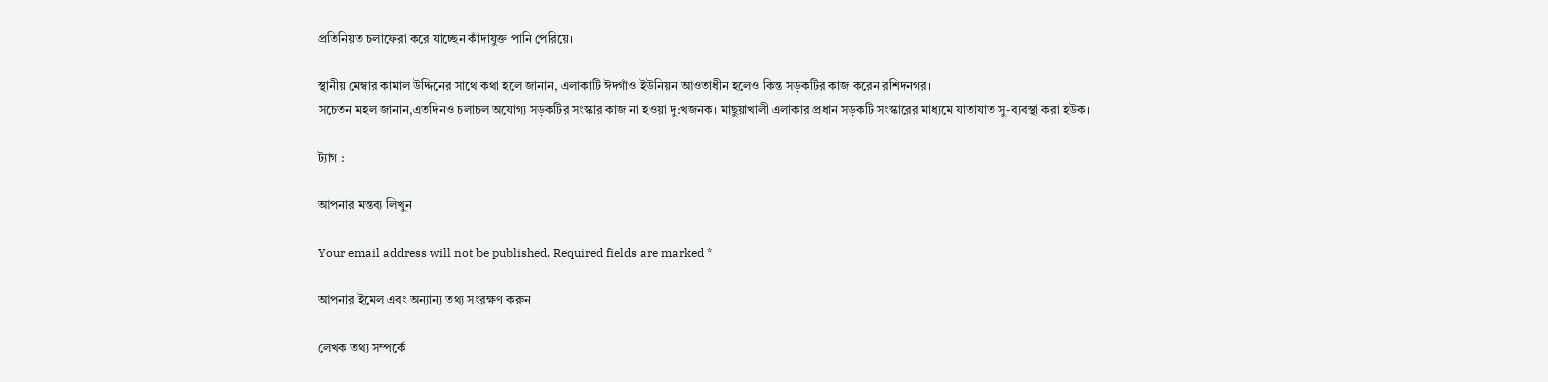প্রতিনিয়ত চলাফেরা করে যাচ্ছেন কাঁদাযুক্ত পানি পেরিয়ে।

স্থানীয় মেম্বার কামাল উদ্দিনের সাথে কথা হলে জানান, এলাকাটি ঈদগাঁও ইউনিয়ন আওতাধীন হলেও কিন্ত সড়কটির কাজ করেন রশিদনগর।
সচেতন মহল জানান,এতদিনও চলাচল অযোগ্য সড়কটির সংস্কার কাজ না হওয়া দু:খজনক। মাছুয়াখালী এলাকার প্রধান সড়কটি সংস্কারের মাধ্যমে যাতাযাত সু-ব্যবস্থা করা হউক।

ট্যাগ :

আপনার মন্তব্য লিখুন

Your email address will not be published. Required fields are marked *

আপনার ইমেল এবং অন্যান্য তথ্য সংরক্ষণ করুন

লেখক তথ্য সম্পর্কে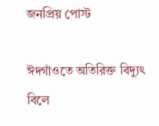জনপ্রিয় পোস্ট

ঈদগাঁওতে অতিরিক্ত বিদ্যুৎ বিলে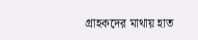গ্রাহকদের মাথায় হাত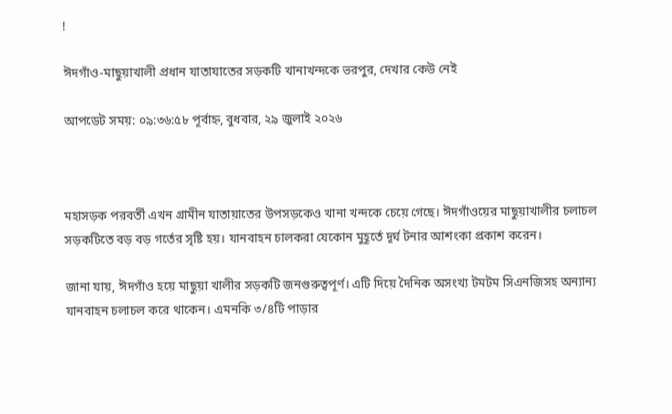!

ঈদগাঁও-মাছুয়াখালী প্রধান যাতাযাতের সড়কটি খানাখন্দকে ভরপুর, দেখার কেউ নেই

আপডেট সময়: ০৯:৩৬:৫৮ পূর্বাহ্ন, বুধবার, ২৯ জুলাই ২০২৬



মহাসড়ক পরবর্তী এখন গ্রামীন যাতায়াতের উপসড়কেও খানা খন্দকে চেয়ে গেছে। ঈদগাঁওয়ের মাছুয়াখালীর চলাচল সড়কটিতে বড় বড় গর্তের সৃষ্টি হয়। যানবাহন চালকরা যেকোন মুহূর্তে দূর্ঘ টনার আশংকা প্রকাশ করেন।

জানা যায়, ঈদগাঁও হয়ে মাছুয়া খালীর সড়কটি জনগুরুত্বপূর্ণ। এটি দিয়ে দৈনিক অসংখ্য টমটম সিএনজিসহ অন্যান্য যানবাহন চলাচল করে থাকেন। এমনকি ৩/৪টি পাড়ার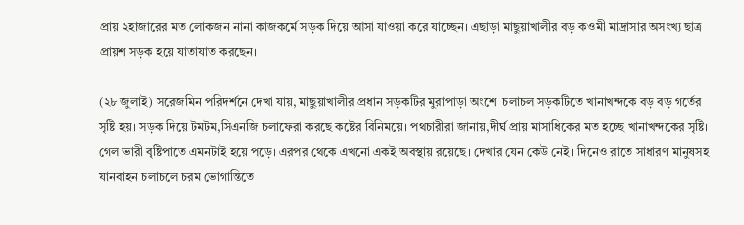প্রায় ২হাজারের মত লোকজন নানা কাজকর্মে সড়ক দিয়ে আসা যাওয়া করে যাচ্ছেন। এছাড়া মাছুয়াখালীর বড় কওমী মাদ্রাসার অসংখ্য ছাত্র প্রায়শ সড়ক হয়ে যাতাযাত করছেন।

(২৮ জুলাই) সরেজমিন পরিদর্শনে দেখা যায়, মাছুয়াখালীর প্রধান সড়কটির মুরাপাড়া অংশে  চলাচল সড়কটিতে খানাখন্দকে বড় বড় গর্তের সৃষ্টি হয়। সড়ক দিয়ে টমটম,সিএনজি চলাফেরা করছে কষ্টের বিনিময়ে। পথচারীরা জানায়,দীর্ঘ প্রায় মাসাধিকের মত হচ্ছে খানাখন্দকের সৃষ্টি। গেল ভারী বৃষ্টিপাতে এমনটাই হয়ে পড়ে। এরপর থেকে এখনো একই অবস্থায় রয়েছে। দেখার যেন কেউ নেই। দিনেও রাতে সাধারণ মানুষসহ যানবাহন চলাচলে চরম ভোগান্তিতে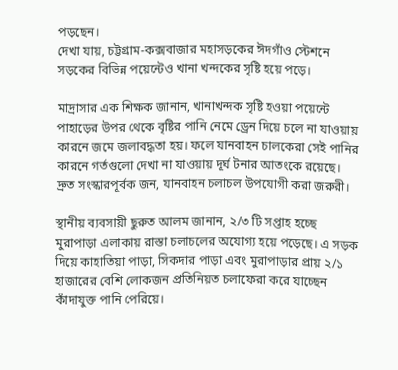পড়ছেন।
দেখা যায়, চট্টগ্রাম-কক্সবাজার মহাসড়কের ঈদগাঁও স্টেশনে সড়কের বিভিন্ন পয়েন্টেও খানা খন্দকের সৃষ্টি হয়ে পড়ে।

মাদ্রাসার এক শিক্ষক জানান, খানাখন্দক সৃষ্টি হওয়া পয়েন্টে পাহাড়ের উপর থেকে বৃষ্টির পানি নেমে ড্রেন দিয়ে চলে না যাওয়ায় কারনে জমে জলাবদ্ধতা হয়। ফলে যানবাহন চালকেরা সেই পানির কারনে গর্তগুলো দেখা না যাওয়ায় দূর্ঘ টনার আতংকে রয়েছে। দ্রুত সংস্কারপূর্বক জন, যানবাহন চলাচল উপযোগী করা জরুরী।

স্থানীয় ব্যবসায়ী ছুরুত আলম জানান, ২/৩ টি সপ্তাহ হচ্ছে মুরাপাড়া এলাকায় রাস্তা চলাচলের অযোগ্য হয়ে পড়েছে। এ সড়ক দিয়ে কাহাতিয়া পাড়া, সিকদার পাড়া এবং মুরাপাড়ার প্রায় ২/১ হাজারের বেশি লোকজন প্রতিনিয়ত চলাফেরা করে যাচ্ছেন কাঁদাযুক্ত পানি পেরিয়ে।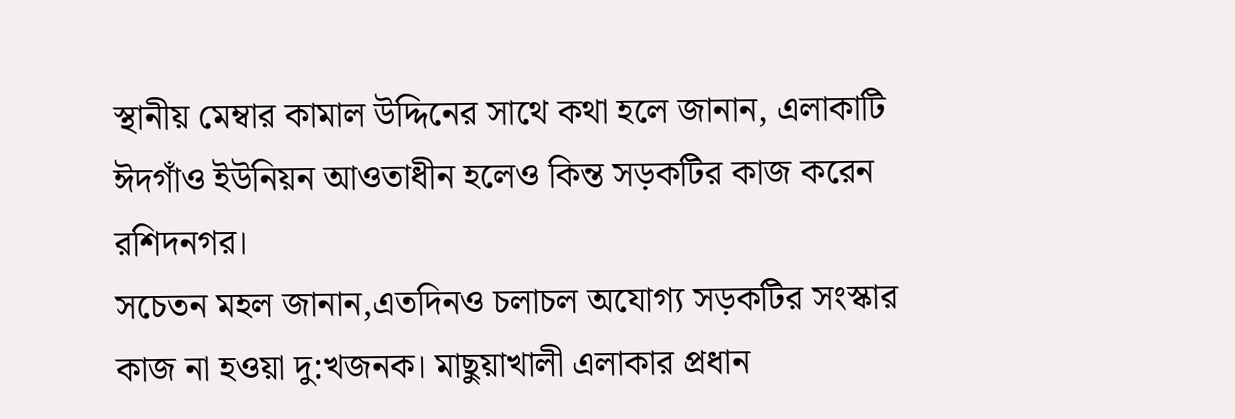স্থানীয় মেম্বার কামাল উদ্দিনের সাথে কথা হলে জানান, এলাকাটি ঈদগাঁও ইউনিয়ন আওতাধীন হলেও কিন্ত সড়কটির কাজ করেন রশিদনগর।
সচেতন মহল জানান,এতদিনও চলাচল অযোগ্য সড়কটির সংস্কার কাজ না হওয়া দু:খজনক। মাছুয়াখালী এলাকার প্রধান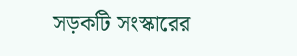সড়কটি সংস্কারের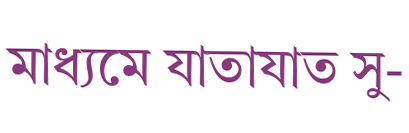মাধ্যমে যাতাযাত সু-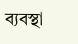ব্যবস্থা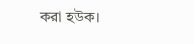করা হউক।